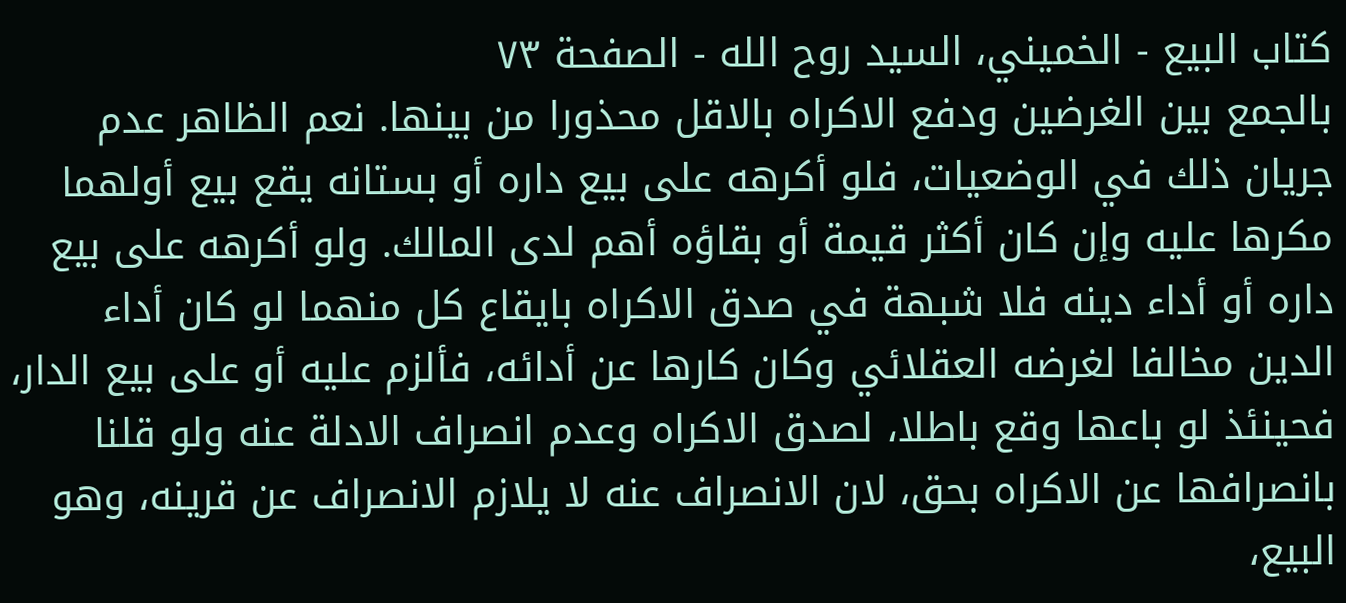كتاب البيع - الخميني، السيد روح الله - الصفحة ٧٣
بالجمع بين الغرضين ودفع الاكراه بالاقل محذورا من بينها. نعم الظاهر عدم جريان ذلك في الوضعيات، فلو أكرهه على بيع داره أو بستانه يقع بيع أولهما مكرها عليه وإن كان أكثر قيمة أو بقاؤه أهم لدى المالك. ولو أكرهه على بيع داره أو أداء دينه فلا شبهة في صدق الاكراه بايقاع كل منهما لو كان أداء الدين مخالفا لغرضه العقلائي وكان كارها عن أدائه، فألزم عليه أو على بيع الدار، فحينئذ لو باعها وقع باطلا، لصدق الاكراه وعدم انصراف الادلة عنه ولو قلنا بانصرافها عن الاكراه بحق، لان الانصراف عنه لا يلازم الانصراف عن قرينه، وهو البيع،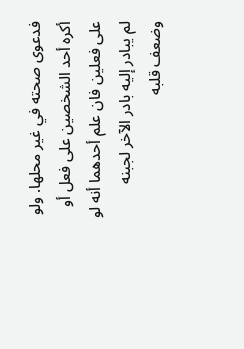فدعوى صحته في غير محلها. ولو أكره أحد الشخصين على فعل أو على فعلين فان علم أحدهما أنه لو لم يبادر إليه بادر الآخر لجبنه وضعف قلبه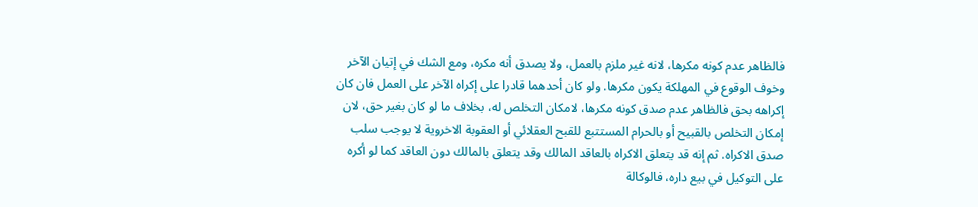فالظاهر عدم كونه مكرها، لانه غير ملزم بالعمل، ولا يصدق أنه مكره، ومع الشك في إتيان الآخر وخوف الوقوع في المهلكة يكون مكرها. ولو كان أحدهما قادرا على إكراه الآخر على العمل فان كان إكراهه بحق فالظاهر عدم صدق كونه مكرها، لامكان التخلص له، بخلاف ما لو كان بغير حق، لان إمكان التخلص بالقبيح أو بالحرام المستتبع للقبح العقلائي أو العقوبة الاخروية لا يوجب سلب صدق الاكراه. ثم إنه قد يتعلق الاكراه بالعاقد المالك وقد يتعلق بالمالك دون العاقد كما لو أكره على التوكيل في بيع داره، فالوكالة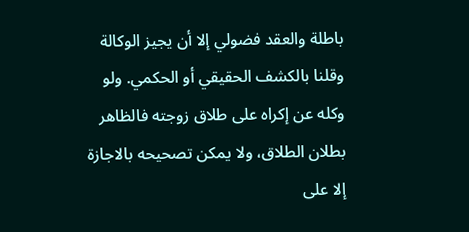باطلة والعقد فضولي إلا أن يجيز الوكالة وقلنا بالكشف الحقيقي أو الحكمي. ولو وكله عن إكراه على طلاق زوجته فالظاهر بطلان الطلاق، ولا يمكن تصحيحه بالاجازة إلا على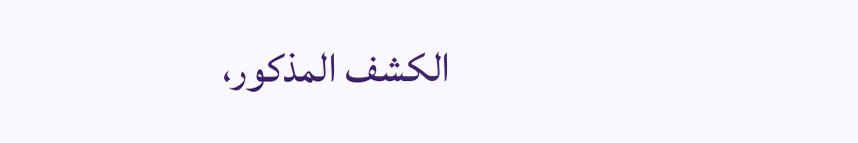الكشف المذكور،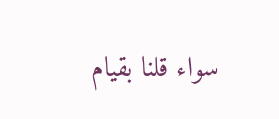سواء قلنا بقيام